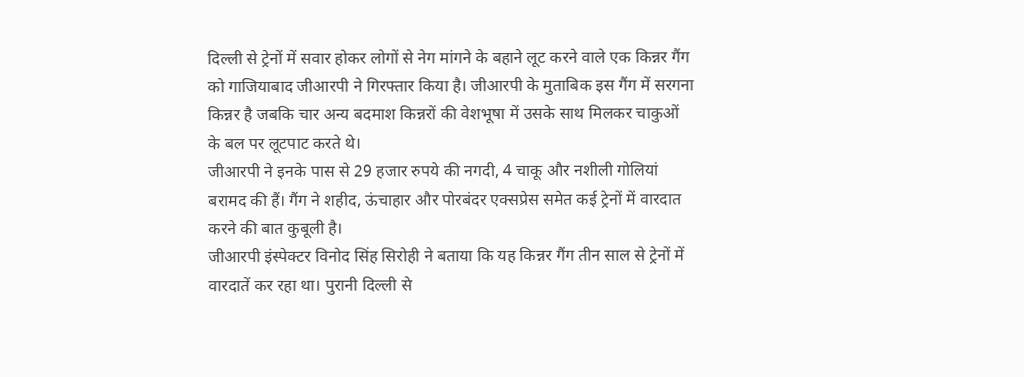दिल्ली से ट्रेनों में सवार होकर लोगों से नेग मांगने के बहाने लूट करने वाले एक किन्नर गैंग को गाजियाबाद जीआरपी ने गिरफ्तार किया है। जीआरपी के मुताबिक इस गैंग में सरगना किन्नर है जबकि चार अन्य बदमाश किन्नरों की वेशभूषा में उसके साथ मिलकर चाकुओं के बल पर लूटपाट करते थे।
जीआरपी ने इनके पास से 29 हजार रुपये की नगदी, 4 चाकू और नशीली गोलियां बरामद की हैं। गैंग ने शहीद, ऊंचाहार और पोरबंदर एक्सप्रेस समेत कई ट्रेनों में वारदात करने की बात कुबूली है।
जीआरपी इंस्पेक्टर विनोद सिंह सिरोही ने बताया कि यह किन्नर गैंग तीन साल से ट्रेनों में वारदातें कर रहा था। पुरानी दिल्ली से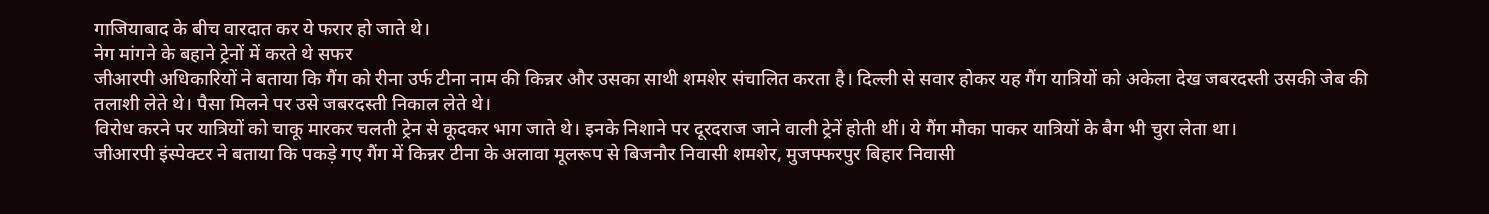गाजियाबाद के बीच वारदात कर ये फरार हो जाते थे।
नेग मांगने के बहाने ट्रेनों में करते थे सफर
जीआरपी अधिकारियों ने बताया कि गैंग को रीना उर्फ टीना नाम की किन्नर और उसका साथी शमशेर संचालित करता है। दिल्ली से सवार होकर यह गैंग यात्रियों को अकेला देख जबरदस्ती उसकी जेब की तलाशी लेते थे। पैसा मिलने पर उसे जबरदस्ती निकाल लेते थे।
विरोध करने पर यात्रियों को चाकू मारकर चलती ट्रेन से कूदकर भाग जाते थे। इनके निशाने पर दूरदराज जाने वाली ट्रेनें होती थीं। ये गैंग मौका पाकर यात्रियों के बैग भी चुरा लेता था।
जीआरपी इंस्पेक्टर ने बताया कि पकड़े गए गैंग में किन्नर टीना के अलावा मूलरूप से बिजनौर निवासी शमशेर, मुजफ्फरपुर बिहार निवासी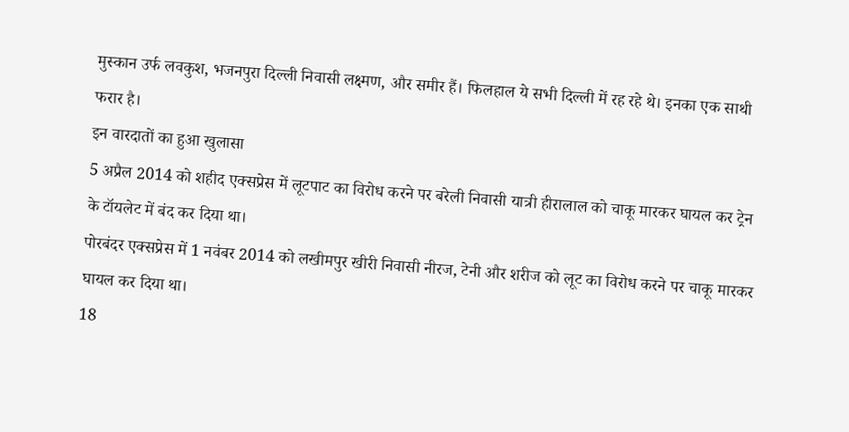मुस्कान उर्फ लवकुश, भजनपुरा दिल्ली निवासी लक्ष्मण, और समीर हैं। फिलहाल ये सभी दिल्ली में रह रहे थे। इनका एक साथी फरार है।
इन वारदातों का हुआ खुलासा
5 अप्रैल 2014 को शहीद एक्सप्रेस में लूटपाट का विरोध करने पर बरेली निवासी यात्री हीरालाल को चाकू मारकर घायल कर ट्रेन के टॉयलेट में बंद कर दिया था।
पोरबंदर एक्सप्रेस में 1 नवंबर 2014 को लखीमपुर खीरी निवासी नीरज, टेनी और शरीज को लूट का विरोध करने पर चाकू मारकर घायल कर दिया था।
18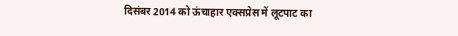दिसंबर 2014 को ऊंचाहार एक्सप्रेस में लूटपाट का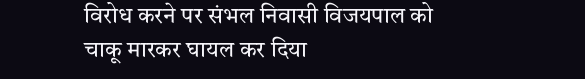विरोध करने पर संभल निवासी विजयपाल को चाकू मारकर घायल कर दिया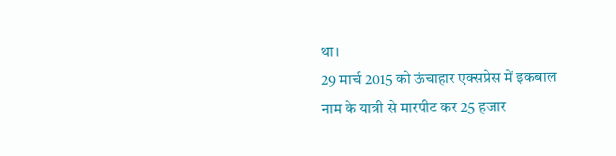था।
29 मार्च 2015 को ऊंचाहार एक्सप्रेस में इकबाल नाम के यात्री से मारपीट कर 25 हजार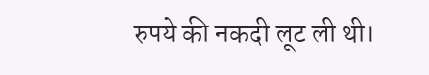रुपये की नकदी लूट ली थी।